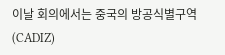이날 회의에서는 중국의 방공식별구역(CADIZ)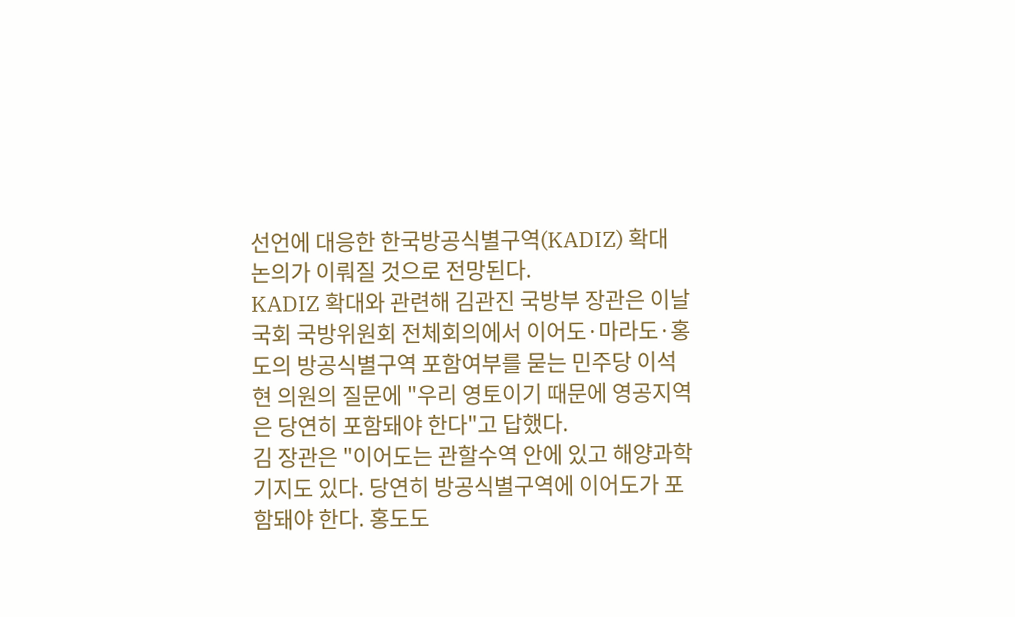선언에 대응한 한국방공식별구역(KADIZ) 확대 논의가 이뤄질 것으로 전망된다.
KADIZ 확대와 관련해 김관진 국방부 장관은 이날 국회 국방위원회 전체회의에서 이어도·마라도·홍도의 방공식별구역 포함여부를 묻는 민주당 이석현 의원의 질문에 "우리 영토이기 때문에 영공지역은 당연히 포함돼야 한다"고 답했다.
김 장관은 "이어도는 관할수역 안에 있고 해양과학기지도 있다. 당연히 방공식별구역에 이어도가 포함돼야 한다. 홍도도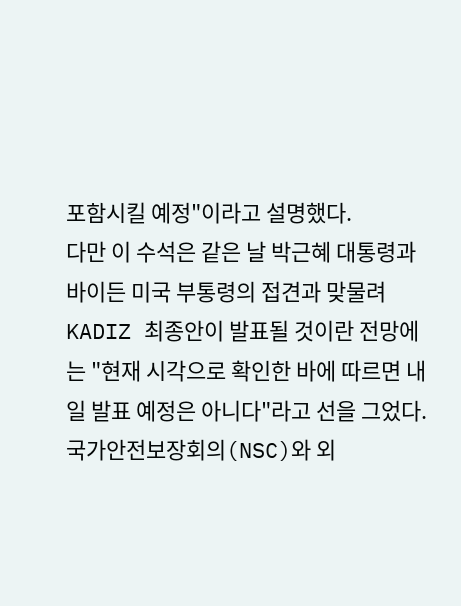포함시킬 예정"이라고 설명했다.
다만 이 수석은 같은 날 박근혜 대통령과 바이든 미국 부통령의 접견과 맞물려 KADIZ 최종안이 발표될 것이란 전망에는 "현재 시각으로 확인한 바에 따르면 내일 발표 예정은 아니다"라고 선을 그었다.
국가안전보장회의(NSC)와 외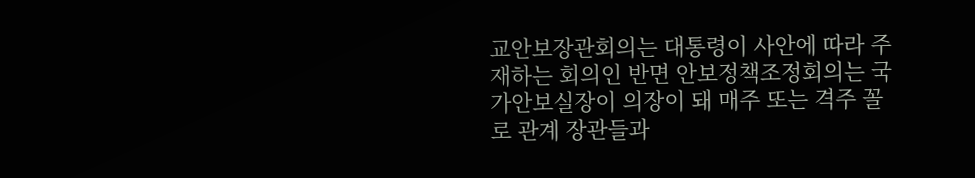교안보장관회의는 대통령이 사안에 따라 주재하는 회의인 반면 안보정책조정회의는 국가안보실장이 의장이 돼 매주 또는 격주 꼴로 관계 장관들과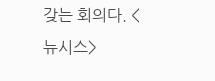갖는 회의다. <뉴시스>